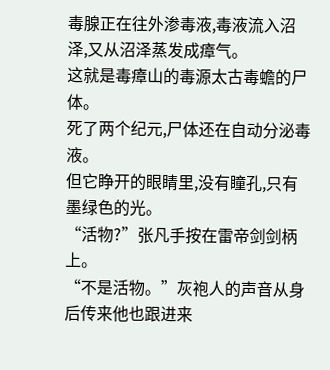毒腺正在往外渗毒液,毒液流入沼泽,又从沼泽蒸发成瘴气。
这就是毒瘴山的毒源太古毒蟾的尸体。
死了两个纪元,尸体还在自动分泌毒液。
但它睁开的眼睛里,没有瞳孔,只有墨绿色的光。
“活物?”张凡手按在雷帝剑剑柄上。
“不是活物。”灰袍人的声音从身后传来他也跟进来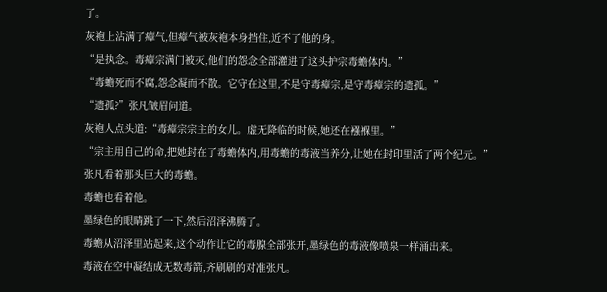了。
灰袍上沾满了瘴气,但瘴气被灰袍本身挡住,近不了他的身。
“是执念。毒瘴宗满门被灭,他们的怨念全部灌进了这头护宗毒蟾体内。”
“毒蟾死而不腐,怨念凝而不散。它守在这里,不是守毒瘴宗,是守毒瘴宗的遗孤。”
“遗孤?”张凡皱眉问道。
灰袍人点头道:“毒瘴宗宗主的女儿。虚无降临的时候,她还在襁褓里。”
“宗主用自己的命,把她封在了毒蟾体内,用毒蟾的毒液当养分,让她在封印里活了两个纪元。”
张凡看着那头巨大的毒蟾。
毒蟾也看着他。
墨绿色的眼睛跳了一下,然后沼泽沸腾了。
毒蟾从沼泽里站起来,这个动作让它的毒腺全部张开,墨绿色的毒液像喷泉一样涌出来。
毒液在空中凝结成无数毒箭,齐刷刷的对准张凡。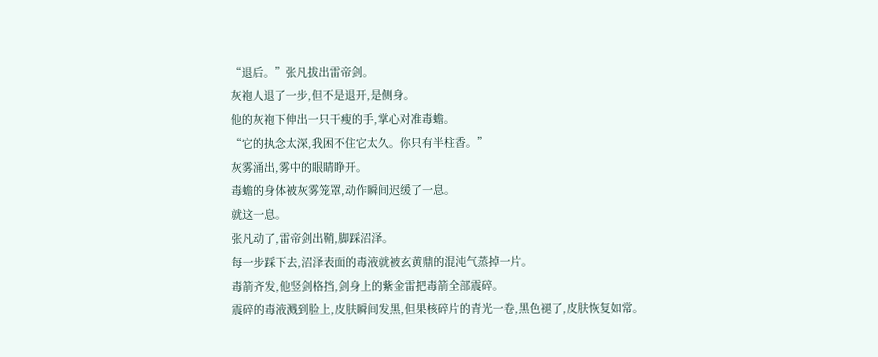“退后。”张凡拔出雷帝剑。
灰袍人退了一步,但不是退开,是侧身。
他的灰袍下伸出一只干瘦的手,掌心对准毒蟾。
“它的执念太深,我困不住它太久。你只有半柱香。”
灰雾涌出,雾中的眼睛睁开。
毒蟾的身体被灰雾笼罩,动作瞬间迟缓了一息。
就这一息。
张凡动了,雷帝剑出鞘,脚踩沼泽。
每一步踩下去,沼泽表面的毒液就被玄黄鼎的混沌气蒸掉一片。
毒箭齐发,他竖剑格挡,剑身上的紫金雷把毒箭全部震碎。
震碎的毒液溅到脸上,皮肤瞬间发黑,但果核碎片的青光一卷,黑色褪了,皮肤恢复如常。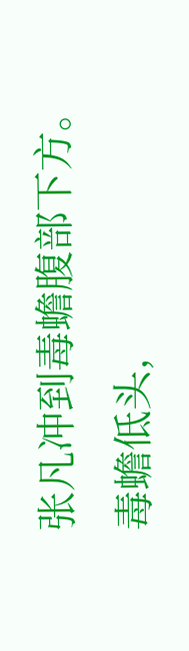张凡冲到毒蟾腹部下方。
毒蟾低头,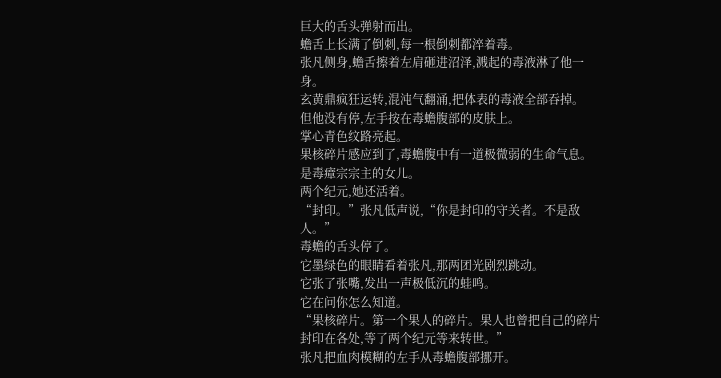巨大的舌头弹射而出。
蟾舌上长满了倒刺,每一根倒刺都淬着毒。
张凡侧身,蟾舌擦着左肩砸进沼泽,溅起的毒液淋了他一身。
玄黄鼎疯狂运转,混沌气翻涌,把体表的毒液全部吞掉。
但他没有停,左手按在毒蟾腹部的皮肤上。
掌心青色纹路亮起。
果核碎片感应到了,毒蟾腹中有一道极微弱的生命气息。
是毒瘴宗宗主的女儿。
两个纪元,她还活着。
“封印。”张凡低声说,“你是封印的守关者。不是敌人。”
毒蟾的舌头停了。
它墨绿色的眼睛看着张凡,那两团光剧烈跳动。
它张了张嘴,发出一声极低沉的蛙鸣。
它在问你怎么知道。
“果核碎片。第一个果人的碎片。果人也曾把自己的碎片封印在各处,等了两个纪元等来转世。”
张凡把血肉模糊的左手从毒蟾腹部挪开。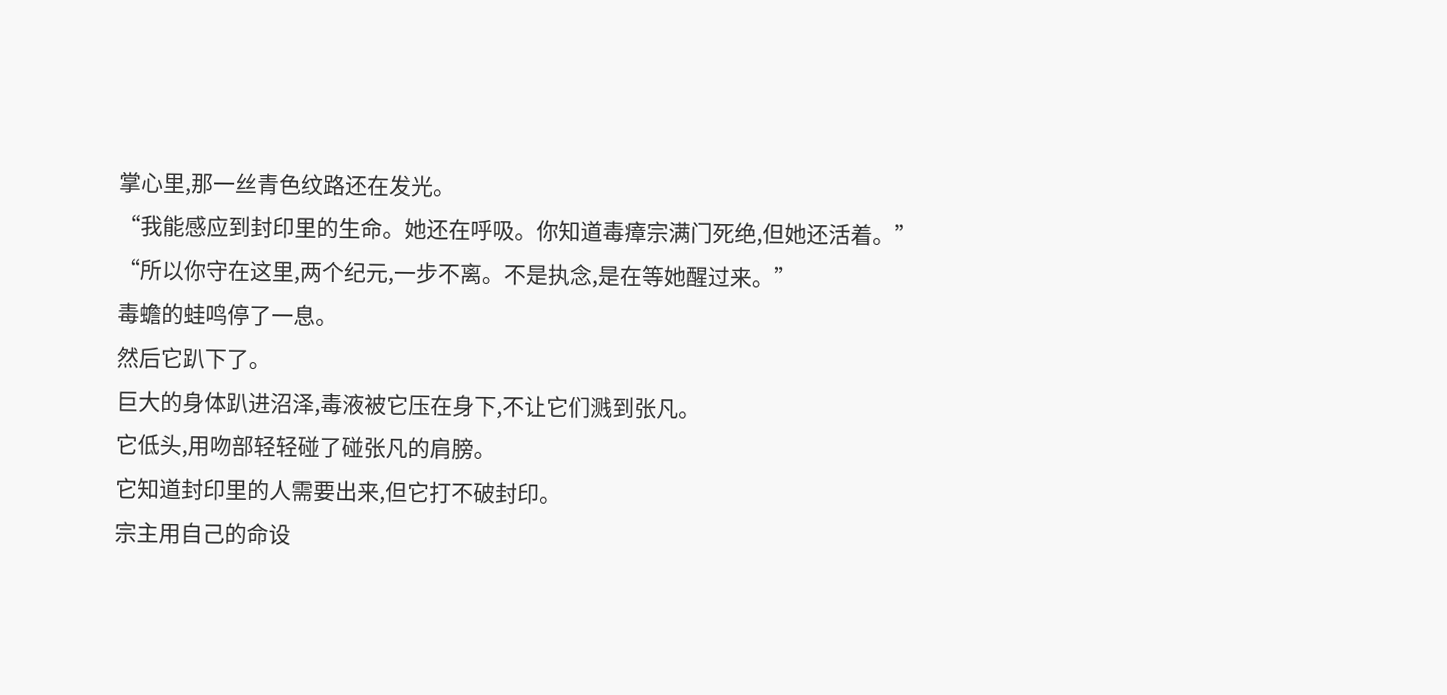掌心里,那一丝青色纹路还在发光。
“我能感应到封印里的生命。她还在呼吸。你知道毒瘴宗满门死绝,但她还活着。”
“所以你守在这里,两个纪元,一步不离。不是执念,是在等她醒过来。”
毒蟾的蛙鸣停了一息。
然后它趴下了。
巨大的身体趴进沼泽,毒液被它压在身下,不让它们溅到张凡。
它低头,用吻部轻轻碰了碰张凡的肩膀。
它知道封印里的人需要出来,但它打不破封印。
宗主用自己的命设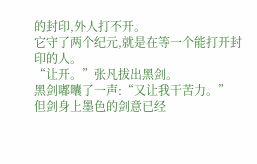的封印,外人打不开。
它守了两个纪元,就是在等一个能打开封印的人。
“让开。”张凡拔出黑剑。
黑剑嘟囔了一声:“又让我干苦力。”
但剑身上墨色的剑意已经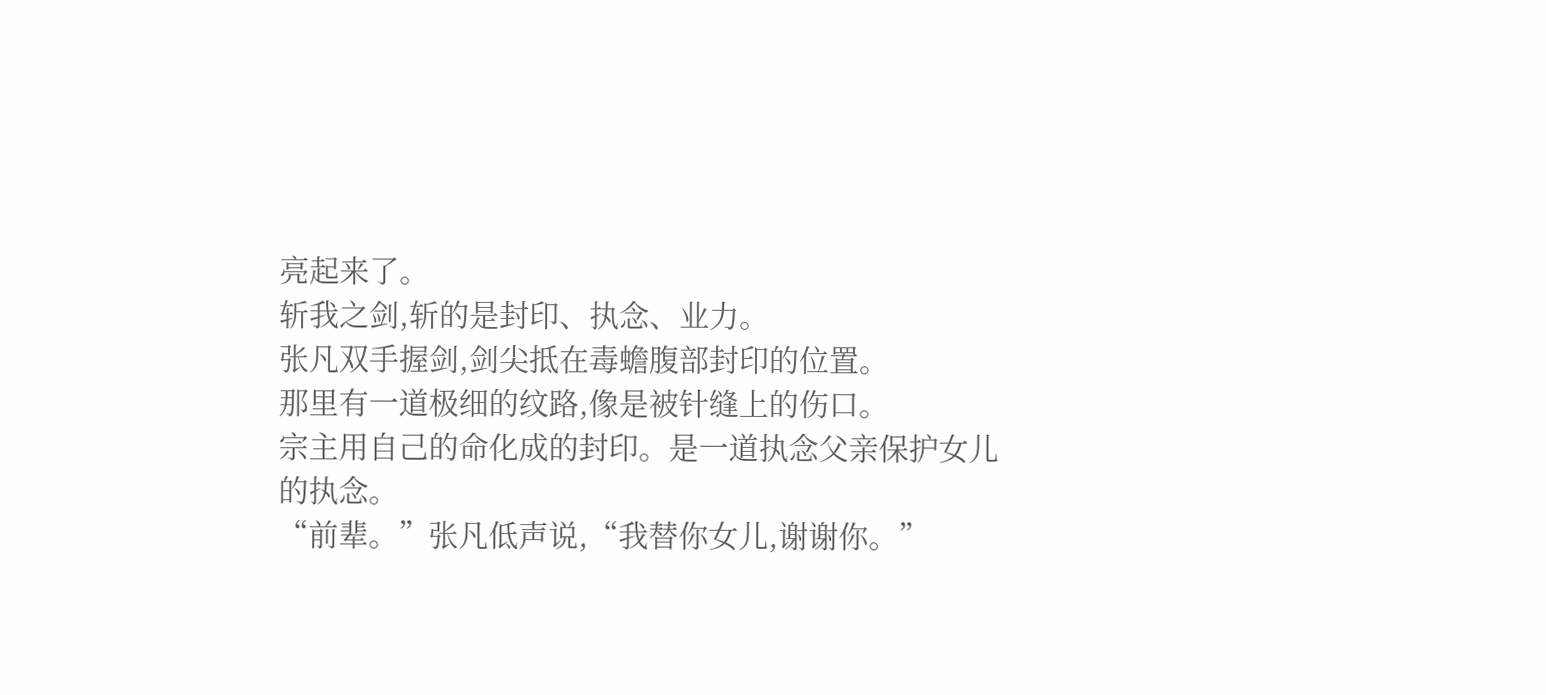亮起来了。
斩我之剑,斩的是封印、执念、业力。
张凡双手握剑,剑尖抵在毒蟾腹部封印的位置。
那里有一道极细的纹路,像是被针缝上的伤口。
宗主用自己的命化成的封印。是一道执念父亲保护女儿的执念。
“前辈。”张凡低声说,“我替你女儿,谢谢你。”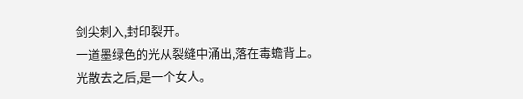剑尖刺入,封印裂开。
一道墨绿色的光从裂缝中涌出,落在毒蟾背上。
光散去之后,是一个女人。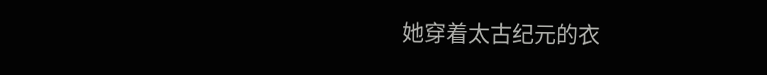她穿着太古纪元的衣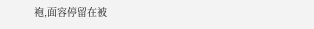袍,面容停留在被